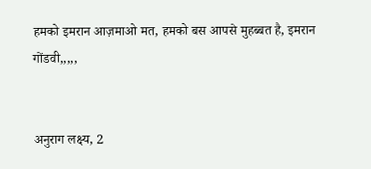हमको इमरान आज़माओ मत, हमको बस आपसे मुहब्बत है, इमरान गोंडवी,,,,,


अनुराग लक्ष्य, 2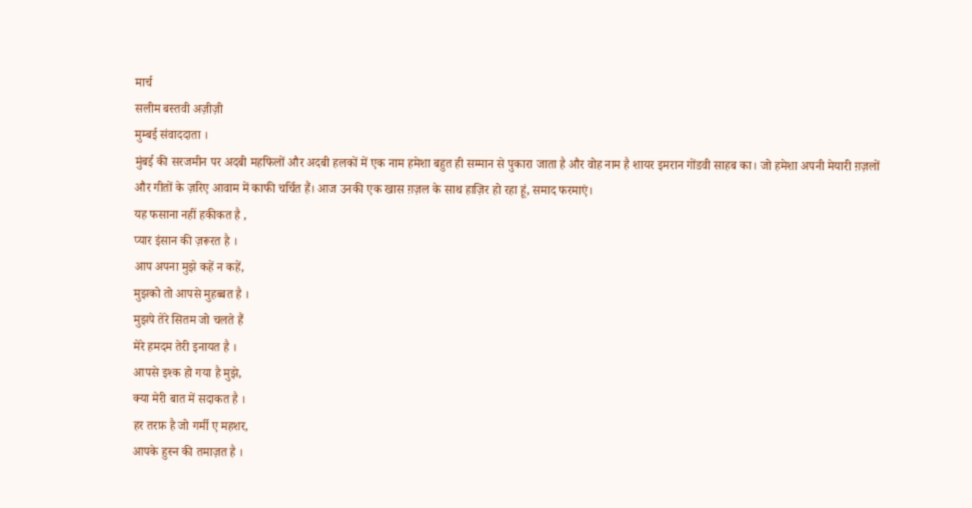मार्च
सलीम बस्तवी अज़ीज़ी
मुम्बई संवाददाता ।
मुंबई की सरजमीन पर अदबी महफिलों और अदबी हलकों में एक नाम हमेशा बहुत ही सम्मान से पुकारा जाता है और वोह नाम है शायर इमरान गोंडवी साहब का। जो हमेशा अपनी मेयारी ग़ज़लों और गीतों के ज़रिए आवाम में काफी चर्चित हैं। आज उनकी एक खास ग़ज़ल के साथ हाज़िर हो रहा हूं, समाद फरमाएं।
यह फसाना नहीं हकीकत है ,
प्यार इंसान की ज़रूरत है ।
आप अपना मुझे कहें न कहें,
मुझको तो आपसे मुहब्बत है ।
मुझपे तेरे सितम जो चलते हैं
मेरे हमदम तेरी इनायत है ।
आपसे इश्क हो गया है मुझे,
क्या मेरी बात में सदाकत है ।
हर तरफ़ है जो गर्मी ए महशर,
आपके हुस्न की तमाज़त है ।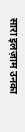सारा इलज़ाम उनका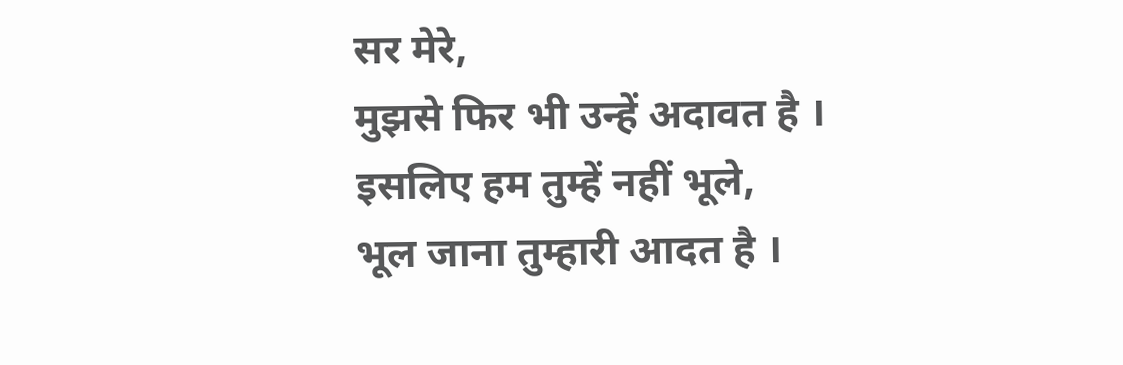सर मेरे,
मुझसे फिर भी उन्हें अदावत है ।
इसलिए हम तुम्हें नहीं भूले,
भूल जाना तुम्हारी आदत है ।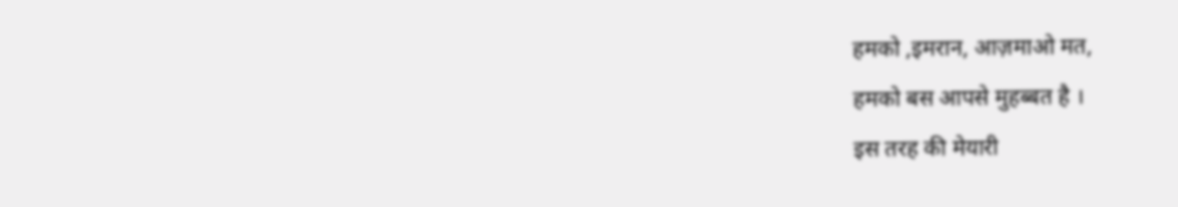हमको ,इमरान, आज़माओ मत,
हमको बस आपसे मुहब्बत है ।
इस तरह की मेयारी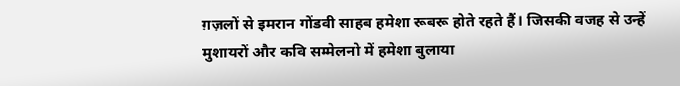ग़ज़लों से इमरान गोंडवी साहब हमेशा रूबरू होते रहते हैं। जिसकी वजह से उन्हें मुशायरों और कवि सम्मेलनो में हमेशा बुलाया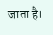जाता है।